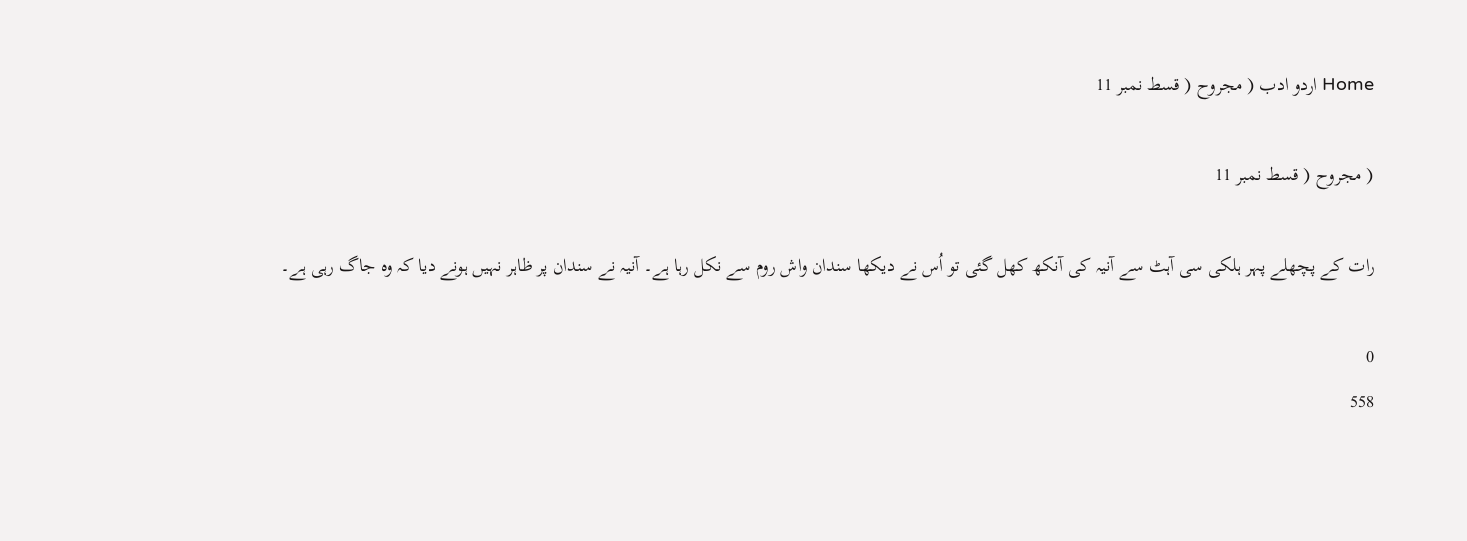Home اردو ادب ( مجروح ( قسط نمبر 11

( مجروح ( قسط نمبر 11

رات کے پچھلے پہر ہلکی سی آہٹ سے آنیہ کی آنکھ کھل گئی تو اُس نے دیکھا سندان واش روم سے نکل رہا ہے۔ آنیہ نے سندان پر ظاہر نہیں ہونے دیا کہ وہ جاگ رہی ہے۔

0
558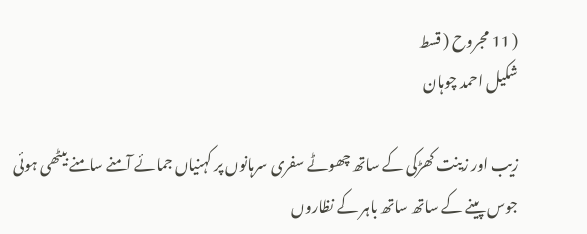( 11 مجروح ( قسط
شکیل احمد چوہان

زیب اور زینت کھڑکی کے ساتھ چھوٹے سفری سرہانوں پر کہنیاں جمائے آمنے سامنے بیٹھی ہوئی جوس پینے کے ساتھ ساتھ باہر کے نظاروں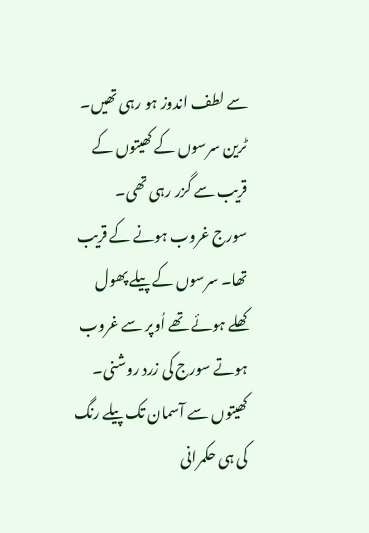سے لطف اندوز ہو رہی تھیں۔ ٹرین سرسوں کے کھیتوں کے قریب سے گزر رہی تھی۔
سورج غروب ہونے کے قریب تھا۔ سرسوں کے پیلے پھول کھلے ہوئے تھے اُوپر سے غروب ہوتے سورج کی زرد روشنی۔ کھیتوں سے آسمان تک پیلے رنگ کی ہی حکمرانی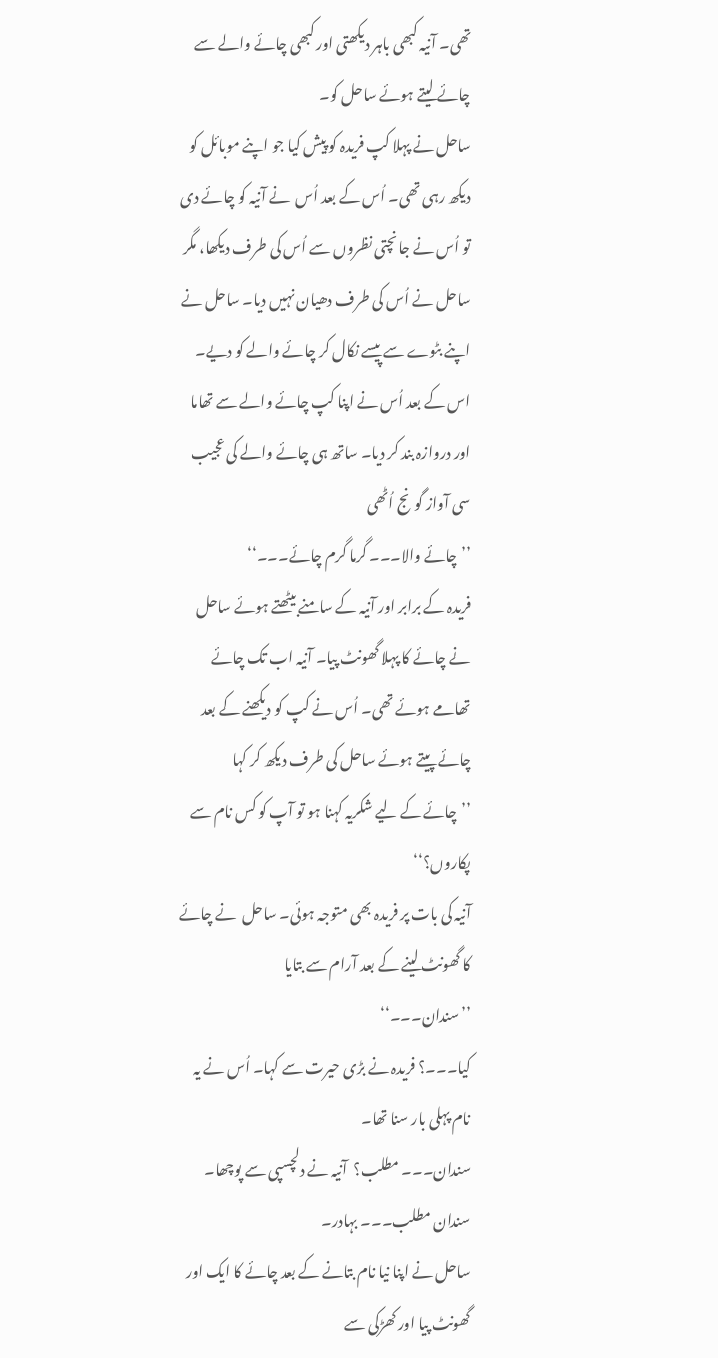تھی۔ آنیہ کبھی باہر دیکھتی اور کبھی چائے والے سے چائے لیتے ہوئے ساحل کو۔
ساحل نے پہلا کپ فریدہ کو پیش کیا جو اپنے موبائل کو دیکھ رہی تھی۔ اُس کے بعد اُس  نے آنیہ کو چائے دی تو اُس نے جانچتی نظروں سے اُس کی طرف دیکھا، مگر ساحل نے اُس کی طرف دھیان نہیں دیا۔ ساحل نے اپنے بٹوے سے پیسے نکال کر چائے والے کو دیے۔ اس کے بعد اُس نے اپنا کپ چائے والے سے تھاما اور دروازہ بند کر دیا۔ ساتھ ہی چائے والے کی عجیب سی آواز گونج اُٹھی
’’چائے والا۔۔۔ گرما گرم چائے۔۔۔‘‘
فریدہ کے برابر اور آنیہ کے سامنے بیٹھتے ہوئے ساحل نے چائے کا پہلا گھونٹ پیا۔ آنیہ اب تک چائے تھامے ہوئے تھی۔ اُس نے کپ کو دیکھنے کے بعد چائے پیتے ہوئے ساحل کی طرف دیکھ کر کہا
’’چائے کے لیے شکریہ کہنا ہو تو آپ کو کس نام سے پکاروں؟‘‘
آنیہ کی بات پر فریدہ بھی متوجہ ہوئی۔ ساحل  نے چائے کا گھونٹ لینے کے بعد آرام سے بتایا
’’سندان۔۔۔‘‘
کیا۔۔۔؟ فریدہ نے بڑی حیرت سے کہا۔ اُس نے یہ نام پہلی بار سنا تھا۔
سندان۔۔۔ مطلب؟  آنیہ نے دلچسپی سے پوچھا۔
سندان مطلب۔۔۔ بہادر۔
ساحل نے اپنا نیا نام بتانے کے بعد چائے کا ایک اور گھونٹ پیا اور کھڑکی سے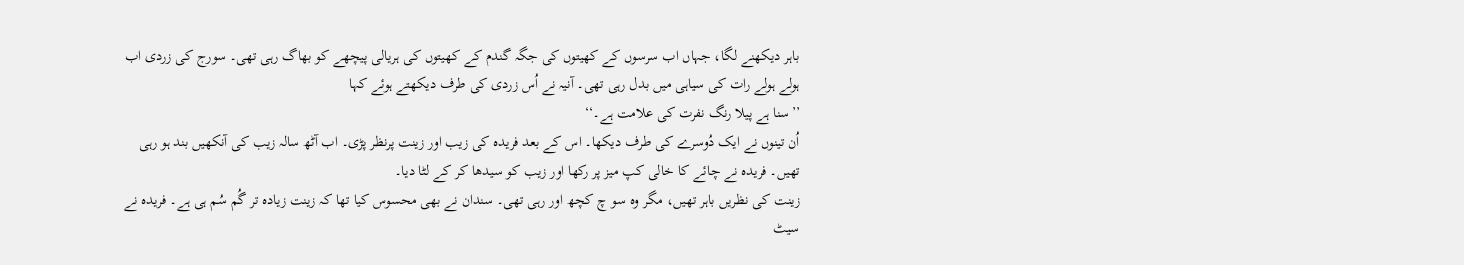باہر دیکھنے لگا، جہاں اب سرسوں کے کھیتوں کی جگہ گندم کے کھیتوں کی ہریالی پیچھے کو بھاگ رہی تھی۔ سورج کی زردی اب ہولے ہولے رات کی سیاہی میں بدل رہی تھی۔ آنیہ نے اُس زردی کی طرف دیکھتے ہوئے کہا
’’سنا ہے پیلا رنگ نفرت کی علامت ہے۔‘‘
اُن تینوں نے ایک دُوسرے کی طرف دیکھا۔ اس کے بعد فریدہ کی زیب اور زینت پرنظر پڑی۔ اب آٹھ سالہ زیب کی آنکھیں بند ہو رہی تھیں۔ فریدہ نے چائے کا خالی کپ میز پر رکھا اور زیب کو سیدھا کر کے لٹا دیا۔
زینت کی نظریں باہر تھیں، مگر وہ سو چ کچھ اور رہی تھی۔ سندان نے بھی محسوس کیا تھا کہ زینت زیادہ تر گُم سُم ہی ہے۔ فریدہ نے سیٹ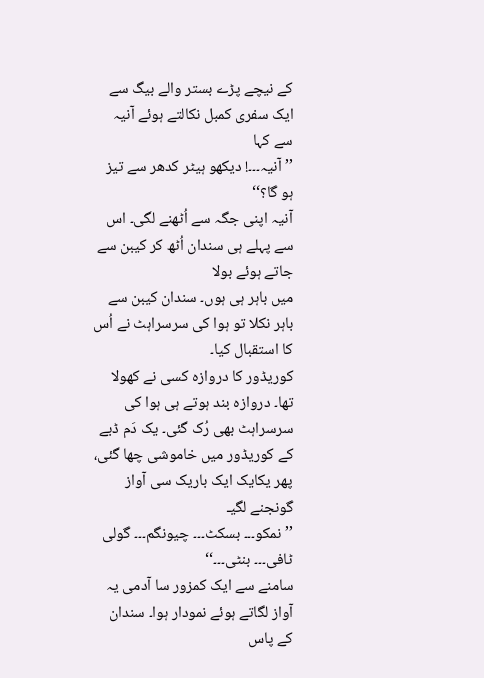کے نیچے پڑے بستر والے بیگ سے ایک سفری کمبل نکالتے ہوئے آنیہ سے کہا
’’آنیہ۔۔۔! دیکھو ہیٹر کدھر سے تیز ہو گا؟‘‘
آنیہ اپنی جگہ سے اُٹھنے لگی۔ اس سے پہلے ہی سندان اُٹھ کر کیبن سے جاتے ہوئے بولا
میں باہر ہی ہوں۔ سندان کیبن سے باہر نکلا تو ہوا کی سرسراہٹ نے اُس کا استقبال کیا۔
کوریڈور کا دروازہ کسی نے کھولا تھا۔ دروازہ بند ہوتے ہی ہوا کی سرسراہٹ بھی رُک گئی۔ یک دَم ڈبے کے کوریڈور میں خاموشی چھا گئی، پھر یکایک ایک باریک سی آواز گونجنے لگیـ
’’نمکو۔۔۔ بسکٹ۔۔۔ چیونگم۔۔۔ گولی ٹافی۔۔۔ بنٹی۔۔۔‘‘
سامنے سے ایک کمزور سا آدمی یہ آواز لگاتے ہوئے نمودار ہوا۔ سندان کے پاس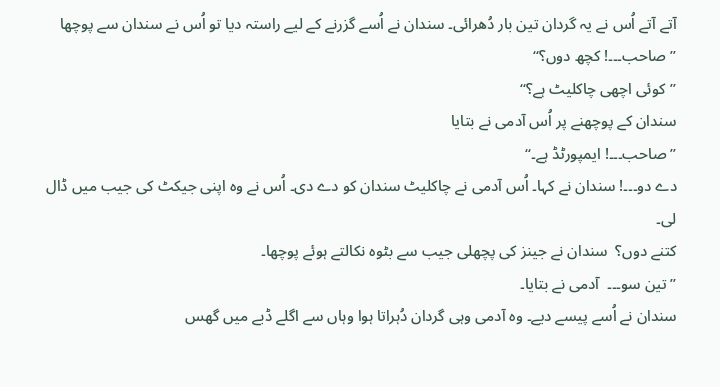آتے آتے اُس نے یہ گردان تین بار دُھرائی۔ سندان نے اُسے گزرنے کے لیے راستہ دیا تو اُس نے سندان سے پوچھا
’’صاحب۔۔۔! کچھ دوں؟‘‘
’’کوئی اچھی چاکلیٹ ہے؟‘‘
سندان کے پوچھنے پر اُس آدمی نے بتایا
’’صاحب۔۔۔! ایمپورٹڈ ہے۔‘‘
دے دو۔۔۔! سندان نے کہا۔ اُس آدمی نے چاکلیٹ سندان کو دے دی۔ اُس نے وہ اپنی جیکٹ کی جیب میں ڈال لی۔
کتنے دوں؟  سندان نے جینز کی پچھلی جیب سے بٹوہ نکالتے ہوئے پوچھا۔
’’تین سو۔۔۔  آدمی نے بتایا۔
سندان نے اُسے پیسے دیے۔ وہ آدمی وہی گردان دُہراتا ہوا وہاں سے اگلے ڈبے میں گھس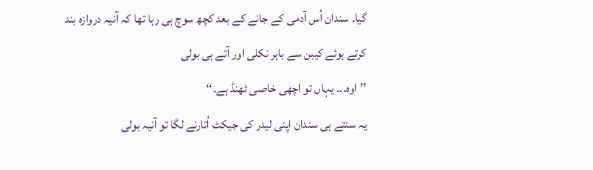گیا۔ سندان اُس آدمی کے جانے کے بعد کچھ سوچ ہی رہا تھا کہ آنیہ دروازہ بند کرتے ہوئے کیبن سے باہر نکلی اور آتے ہی بولی
’’اوہ۔۔۔ یہاں تو اچھی خاصی ٹھنڈ ہے۔‘‘
یہ سنتے ہی سندان اپنی لیدر کی جیکٹ اُتارنے لگا تو آنیہ بولی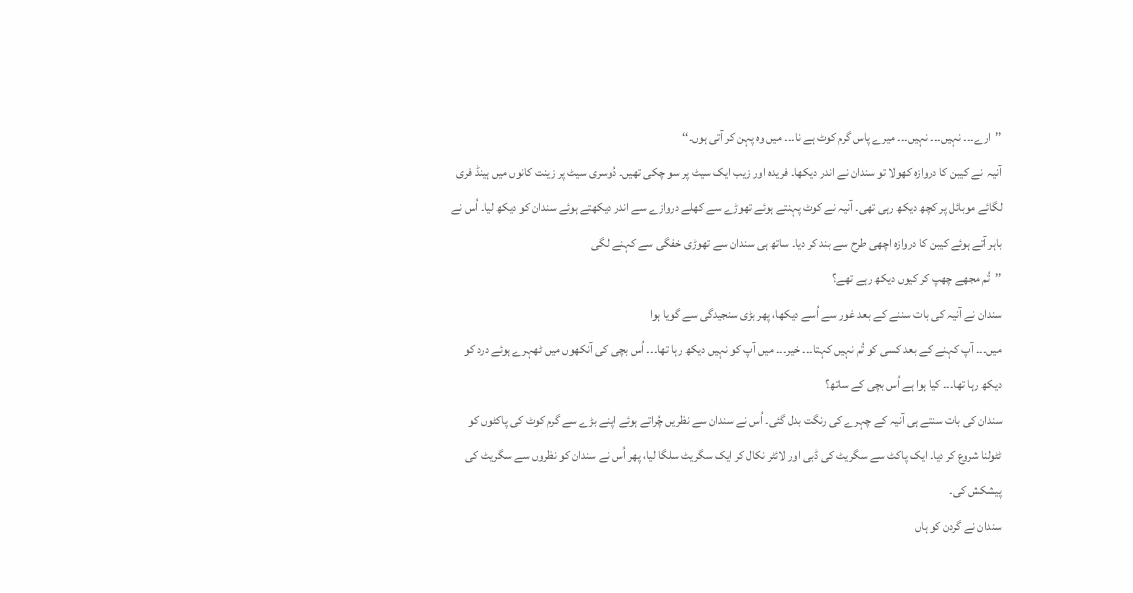’’ارے۔۔۔ نہیں۔۔۔ نہیں۔۔۔ میرے پاس گرم کوٹ ہے نا۔۔۔ میں وہ پہن کر آتی ہوں۔‘‘
آنیہ  نے کیبن کا دروازہ کھولا تو سندان نے اندر دیکھا۔ فریدہ اور زیب ایک سیٹ پر سو چکی تھیں۔ دُوسری سیٹ پر زینت کانوں میں ہینڈ فری لگائے موبائل پر کچھ دیکھ رہی تھی۔ آنیہ نے کوٹ پہنتے ہوئے تھوڑے سے کھلے دروازے سے اندر دیکھتے ہوئے سندان کو دیکھ لیا۔ اُس نے باہر آتے ہوئے کیبن کا دروازہ اچھی طرح سے بند کر دیا۔ ساتھ ہی سندان سے تھوڑی خفگی سے کہنے لگی
’’تُم مجھے چھپ کر کیوں دیکھ رہے تھے؟
سندان نے آنیہ کی بات سننے کے بعد غور سے اُسے دیکھا، پھر بڑی سنجیدگی سے گویا ہوا
میں۔۔۔ آپ کہنے کے بعد کسی کو تُم نہیں کہتا۔۔۔ خیر۔۔۔ میں آپ کو نہیں دیکھ رہا تھا۔۔۔ اُس بچی کی آنکھوں میں ٹھہرے ہوئے درد کو دیکھ رہا تھا۔۔۔ کیا ہوا ہے اُس بچی کے ساتھ؟
سندان کی بات سنتے ہی آنیہ کے چہرے کی رنگت بدل گئی۔ اُس نے سندان سے نظریں چُراتے ہوئے اپنے بڑے سے گرم کوٹ کی پاکٹوں کو ٹٹولنا شروع کر دیا۔ ایک پاکٹ سے سگریٹ کی ڈبی اور لائٹر نکال کر ایک سگریٹ سلگا لیا، پھر اُس نے سندان کو نظروں سے سگریٹ کی پیشکش کی۔
سندان نے گردن کو ہاں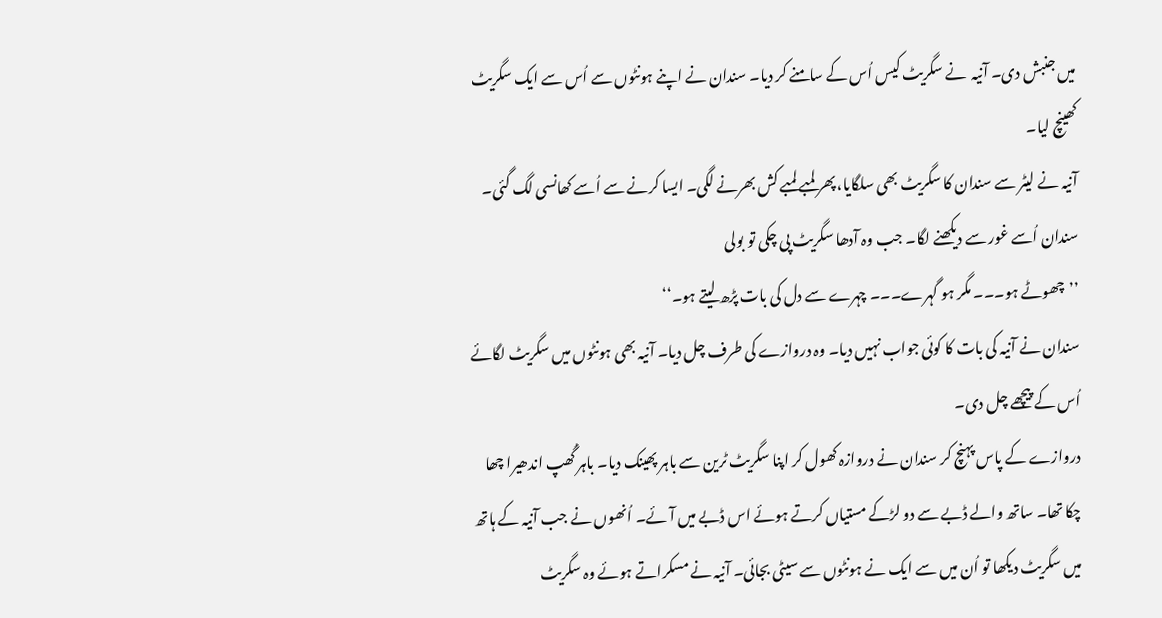میں جنبش دی۔ آنیہ  نے سگریٹ کیس اُس کے سامنے کر دیا۔ سندان نے اپنے ہونٹوں سے اُس سے ایک سگریٹ کھینچ لیا۔
آنیہ نے لیٹر سے سندان کا سگریٹ بھی سلگایا، پھر لمبے لمبے کش بھرنے لگی۔ ایسا کرنے سے اُسے کھانسی لگ گئی۔ سندان اُسے غور سے دیکھنے لگا۔ جب وہ آدھا سگریٹ پی چکی تو بولی
’’چھوٹے ہو۔۔۔ مگر ہو گہرے۔۔۔ چہرے سے دل کی بات پڑھ لیتے ہو۔‘‘
سندان نے آنیہ کی بات کا کوئی جواب نہیں دیا۔ وہ دروازے کی طرف چل دیا۔ آنیہ بھی ہونٹوں میں سگریٹ لگائے اُس کے پیچھے چل دی۔
دروازے کے پاس پہنچ کر سندان نے دروازہ کھول کر اپنا سگریٹ ٹرین سے باہر پھینک دیا۔ باہر گُھپ اندھیرا چھا چکا تھا۔ ساتھ والے ڈبے سے دو لڑکے مستیاں کرتے ہوئے اس ڈبے میں آئے۔ اُنھوں نے جب آنیہ کے ہاتھ میں سگریٹ دیکھا تو اُن میں سے ایک نے ہونٹوں سے سیٹی بجائی۔ آنیہ نے مسکراتے ہوئے وہ سگریٹ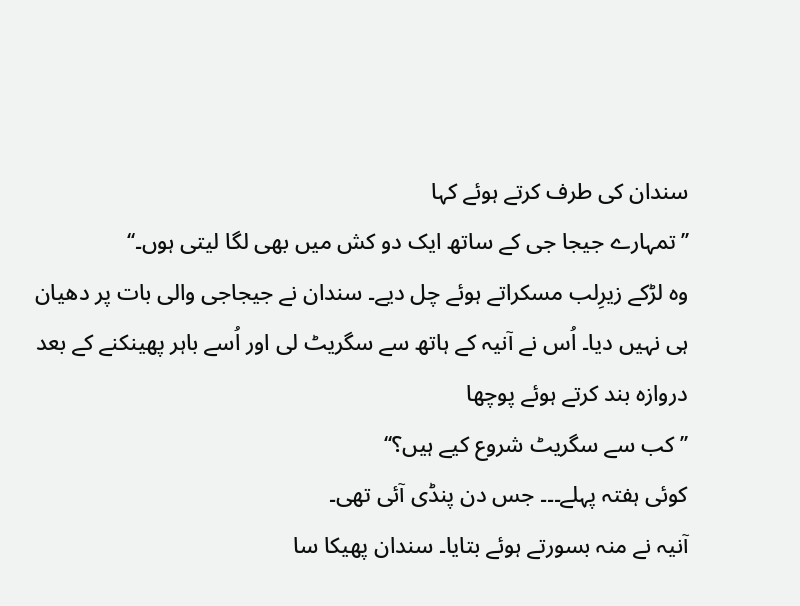سندان کی طرف کرتے ہوئے کہا
’’تمہارے جیجا جی کے ساتھ ایک دو کش میں بھی لگا لیتی ہوں۔‘‘
وہ لڑکے زیرِلب مسکراتے ہوئے چل دیے۔ سندان نے جیجاجی والی بات پر دھیان ہی نہیں دیا۔ اُس نے آنیہ کے ہاتھ سے سگریٹ لی اور اُسے باہر پھینکنے کے بعد دروازہ بند کرتے ہوئے پوچھا
’’کب سے سگریٹ شروع کیے ہیں؟‘‘
کوئی ہفتہ پہلے۔۔۔ جس دن پنڈی آئی تھی۔
آنیہ نے منہ بسورتے ہوئے بتایا۔ سندان پھیکا سا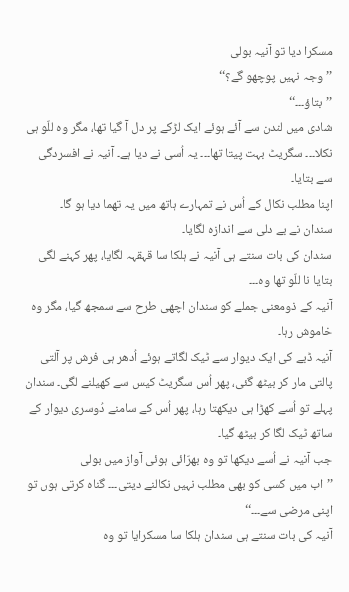مسکرا دیا تو آنیہ بولی
’’وجہ نہیں پوچھو گے؟‘‘
’’بتاؤ۔۔۔‘‘
شادی میں لندن سے آئے ہوئے ایک لڑکے پر دل آ گیا تھا، مگر وہ للّو ہی نکلا۔۔۔ سگریٹ بہت پیتا تھا۔۔۔ یہ اُسی نے دیا ہے۔ آنیہ نے افسردگی سے بتایا۔
اپنا مطلب نکال کے اُس نے تمہارے ہاتھ میں یہ تھما دیا ہو گا۔
سندان نے بے دلی سے اندازہ لگایا۔
سندان کی بات سنتے ہی آنیہ نے ہلکا سا قہقہہ لگایا، پھر کہنے لگی
بتایا نا للّو تھا وہ۔۔۔
آنیہ کے ذومعنی جملے کو سندان اچھی طرح سے سمجھ گیا، مگر وہ خاموش رہا۔
آنیہ ڈبے کی ایک دیوار سے ٹیک لگاتے ہوئے اُدھر ہی فرش پر آلتی پالتی مار کر بیٹھ گئی، پھر اُس سگریٹ کیس سے کھیلنے لگی۔ سندان پہلے تو اُسے کھڑا ہی دیکھتا رہا، پھر اُس کے سامنے دُوسری دیوار کے ساتھ ٹیک لگا کر بیٹھ گیا۔
جب آنیہ نے اُسے دیکھا تو وہ بھرّائی ہوئی آواز میں بولی
’’اب میں کسی کو بھی مطلب نہیں نکالنے دیتی۔۔۔ گناہ کرتی ہوں تو اپنی مرضی سے۔۔۔‘‘
آنیہ کی بات سنتے ہی سندان ہلکا سا مسکرایا تو وہ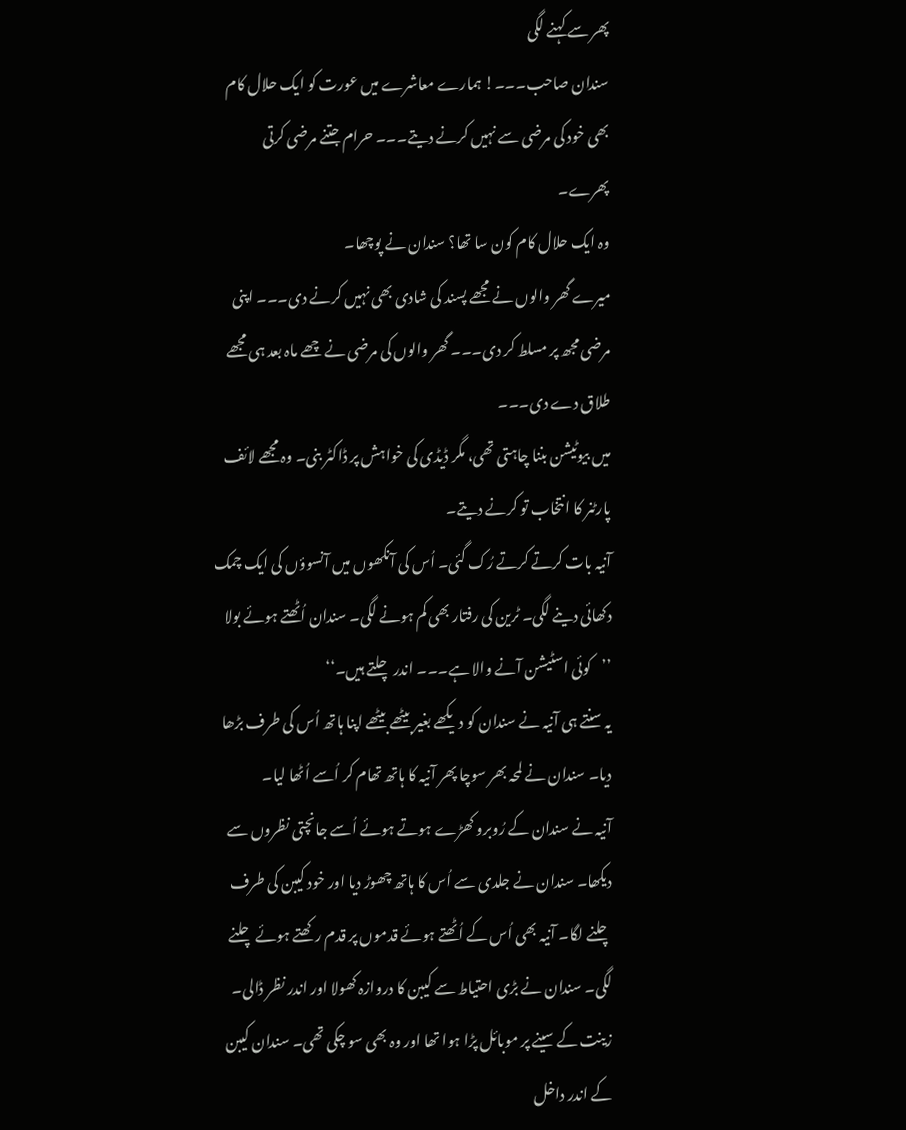پھر سے کہنے لگی
سندان صاحب۔۔۔! ہمارے معاشرے میں عورت کو ایک حلال کام بھی خود کی مرضی سے نہیں کرنے دیتے۔۔۔ حرام جتنے مرضی کرتی پھرے۔
وہ ایک حلال کام کون سا تھا؟ سندان نے پوچھا۔
میرے گھر والوں نے مجھے پسند کی شادی بھی نہیں کرنے دی۔۔۔ اپنی مرضی مجھ پر مسلط کر دی۔۔۔ گھر والوں کی مرضی نے چھے ماہ بعد ہی مجھے طلاق دے دی۔۔۔
میں بیوٹیشن بننا چاہتی تھی، مگر ڈیڈی کی خواہش پر ڈاکٹر بنی۔ وہ مجھے لائف پارٹنر کا انتخاب تو کرنے دیتے۔
آنیہ بات کرتے کرتے رُک گئی۔ اُس کی آنکھوں میں آنسوؤں کی ایک چمک دکھائی دینے لگی۔ ٹرین کی رفتار بھی کم ہونے لگی۔ سندان اُٹھتے ہوئے بولا
’’کوئی اسٹیشن آنے والا ہے۔۔۔ اندر چلتے ہیں۔‘‘
یہ سنتے ہی آنیہ نے سندان کو دیکھے بغیر بیٹھے بیٹھے اپنا ہاتھ اُس کی طرف بڑھا دیا۔ سندان نے لمحہ بھر سوچا پھر آنیہ کا ہاتھ تھام کر اُسے اُٹھا لیا۔
آنیہ نے سندان کے رُوبرو کھڑے ہوتے ہوئے اُسے جانچتی نظروں سے دیکھا۔ سندان نے جلدی سے اُس کا ہاتھ چھوڑ دیا اور خود کیبن کی طرف چلنے لگا۔ آنیہ بھی اُس کے اُٹھتے ہوئے قدموں پر قدم رکھتے ہوئے چلنے لگی۔ سندان نے بڑی احتیاط سے کیبن کا دروازہ کھولا اور اندر نظر ڈالی۔
زینت کے سینے پر موبائل پڑا ہوا تھا اور وہ بھی سو چکی تھی۔ سندان کیبن کے اندر داخل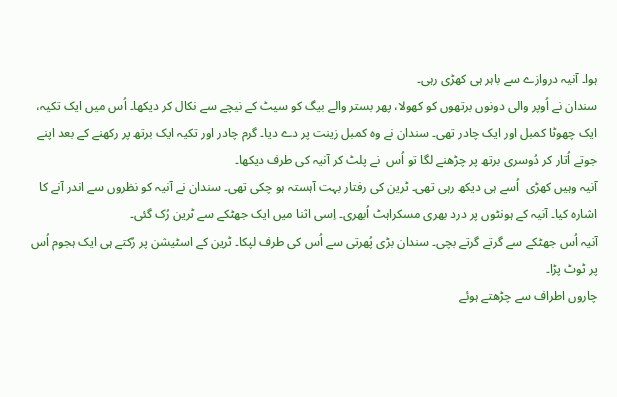ہوا۔ آنیہ دروازے سے باہر ہی کھڑی رہی۔
سندان نے اُوپر والی دونوں برتھوں کو کھولا، پھر بستر والے بیگ کو سیٹ کے نیچے سے نکال کر دیکھا۔ اُس میں ایک تکیہ، ایک چھوٹا کمبل اور ایک چادر تھی۔ سندان نے وہ کمبل زینت پر دے دیا۔ گرم چادر اور تکیہ ایک برتھ پر رکھنے کے بعد اپنے جوتے اُتار کر دُوسری برتھ پر چڑھنے لگا تو اُس  نے پلٹ کر آنیہ کی طرف دیکھا۔
آنیہ وہیں کھڑی  اُسے ہی دیکھ رہی تھی۔ ٹرین کی رفتار بہت آہستہ ہو چکی تھی۔ سندان نے آنیہ کو نظروں سے اندر آنے کا اشارہ کیا۔ آنیہ کے ہونٹوں پر درد بھری مسکراہٹ اُبھری۔ اِسی اثنا میں ایک جھٹکے سے ٹرین رُک گئی۔
آنیہ اُس جھٹکے سے گرتے گرتے بچی۔ سندان بڑی پُھرتی سے اُس کی طرف لپکا۔ ٹرین کے اسٹیشن پر رُکتے ہی ایک ہجوم اُس پر ٹوٹ پڑا۔
چاروں اطراف سے چڑھتے ہوئے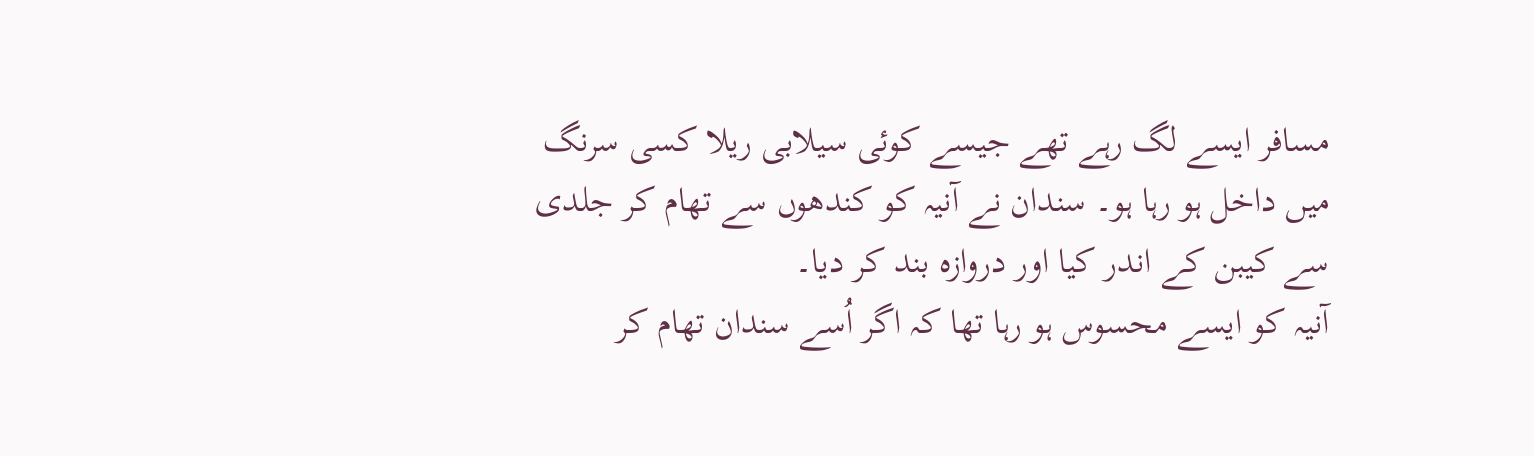مسافر ایسے لگ رہے تھے جیسے کوئی سیلابی ریلا کسی سرنگ میں داخل ہو رہا ہو۔ سندان نے آنیہ کو کندھوں سے تھام کر جلدی سے کیبن کے اندر کیا اور دروازہ بند کر دیا۔
آنیہ کو ایسے محسوس ہو رہا تھا کہ اگر اُسے سندان تھام کر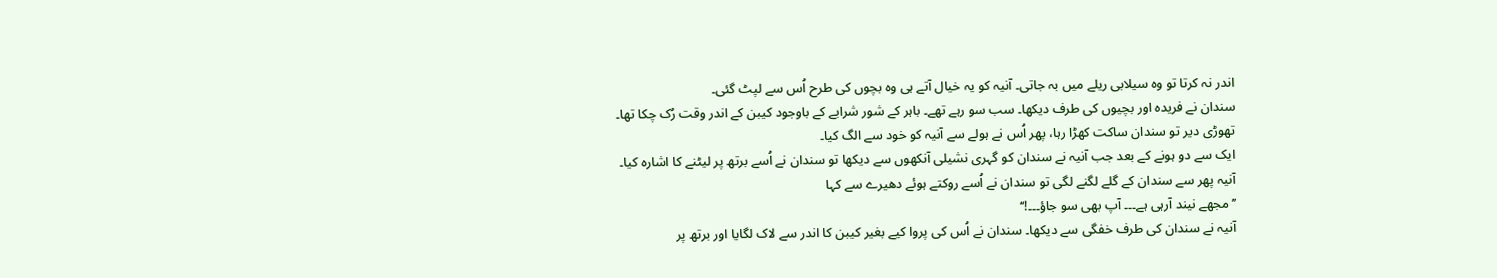اندر نہ کرتا تو وہ سیلابی ریلے میں بہ جاتی۔ آنیہ کو یہ خیال آتے ہی وہ بچوں کی طرح اُس سے لپٹ گئی۔
سندان نے فریدہ اور بچیوں کی طرف دیکھا۔ سب سو رہے تھے۔ باہر کے شور شرابے کے باوجود کیبن کے اندر وقت رُک چکا تھا۔ تھوڑی دیر تو سندان ساکت کھڑا رہا، پھر اُس نے ہولے سے آنیہ کو خود سے الگ کیا۔
ایک سے دو ہونے کے بعد جب آنیہ نے سندان کو گہری نشیلی آنکھوں سے دیکھا تو سندان نے اُسے برتھ پر لیٹنے کا اشارہ کیا۔ آنیہ پھر سے سندان کے گلے لگنے لگی تو سندان نے اُسے روکتے ہوئے دھیرے سے کہا
’’مجھے نیند آرہی ہے۔۔۔ آپ بھی سو جاؤ۔۔۔!‘‘
آنیہ نے سندان کی طرف خفگی سے دیکھا۔ سندان نے اُس کی پروا کیے بغیر کیبن کا اندر سے لاک لگایا اور برتھ پر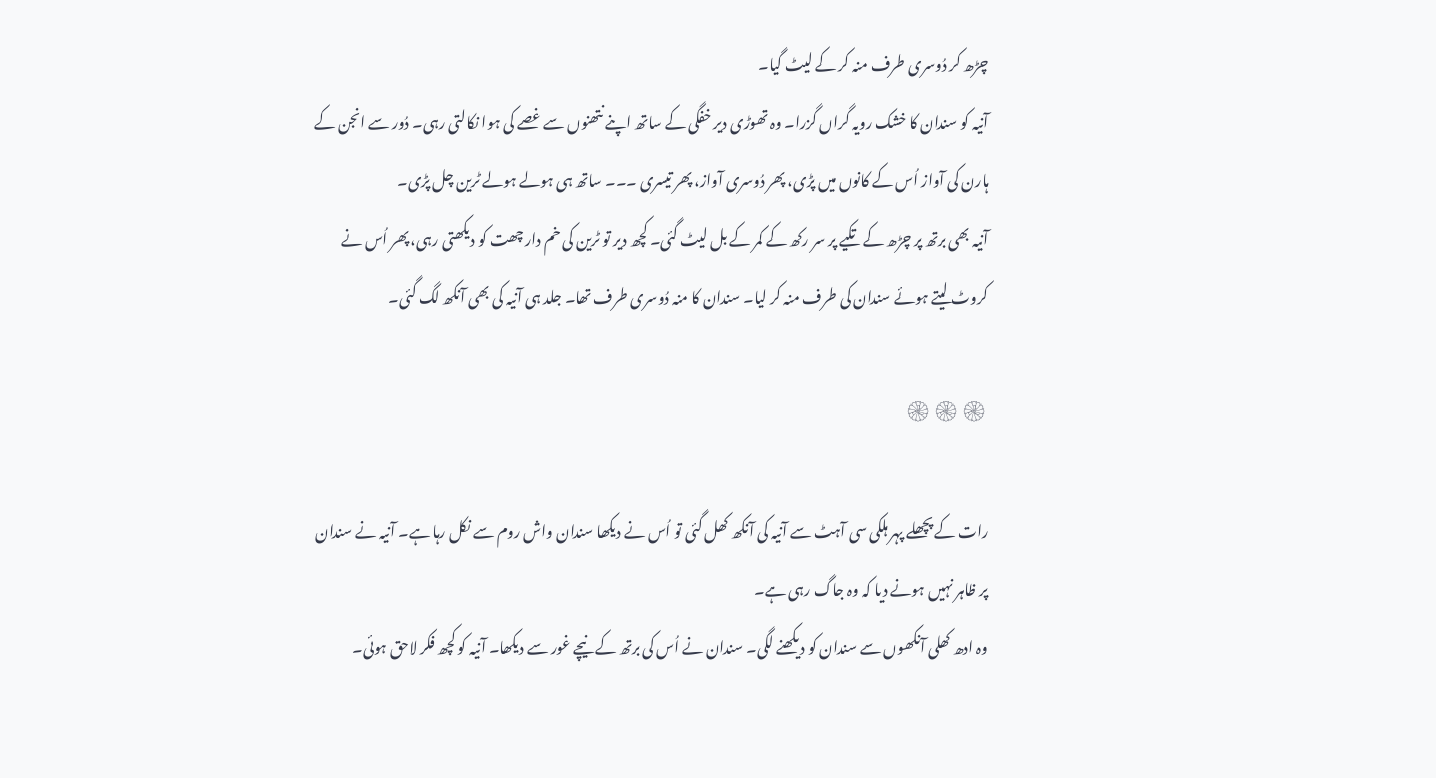چڑھ کر دُوسری طرف منہ کر کے لیٹ گیا۔
آنیہ کو سندان کا خشک رویہ گراں گزرا۔ وہ تھوڑی دیر خفگی کے ساتھ اپنے نتھنوں سے غصے کی ہوا نکالتی رہی۔ دُور سے انجن کے ہارن کی آواز اُس کے کانوں میں پڑی، پھر دُوسری آواز، پھر تیسری ۔۔۔ ساتھ ہی ہولے ہولے ٹرین چل پڑی۔
آنیہ بھی برتھ پر چڑھ کے تکیے پر سر رکھ کے کمر کے بل لیٹ گئی۔ کچھ دیر تو ٹرین کی خم دار چھت کو دیکھتی رہی، پھر اُس نے کروٹ لیتے ہوئے سندان کی طرف منہ کر لیا۔ سندان کا منہ دُوسری طرف تھا۔ جلد ہی آنیہ کی بھی آنکھ لگ گئی۔

۞۞۞

رات کے پچھلے پہر ہلکی سی آہٹ سے آنیہ کی آنکھ کھل گئی تو اُس نے دیکھا سندان واش روم سے نکل رہا ہے۔ آنیہ نے سندان پر ظاہر نہیں ہونے دیا کہ وہ جاگ رہی ہے۔
وہ ادھ کھلی آنکھوں سے سندان کو دیکھنے لگی۔ سندان نے اُس کی برتھ کے نیچے غور سے دیکھا۔ آنیہ کو کچھ فکر لاحق ہوئی۔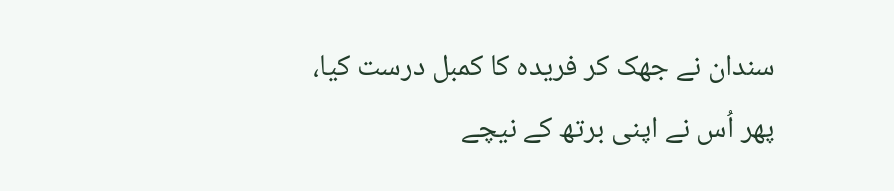سندان نے جھک کر فریدہ کا کمبل درست کیا، پھر اُس نے اپنی برتھ کے نیچے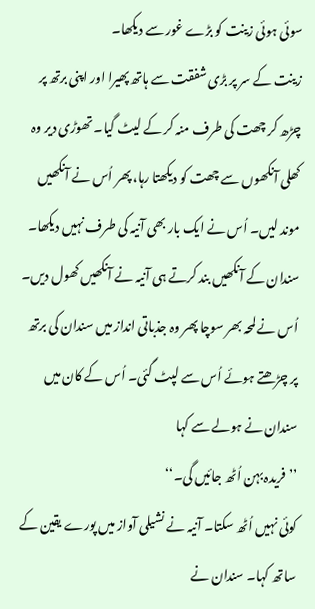سوئی ہوئی زینت کو بڑے غور سے دیکھا۔
زینت کے سر پر بڑی شفقت سے ہاتھ پھیرا اور اپنی برتھ پر چڑھ کر چھت کی طرف منہ کر کے لیٹ گیا۔ تھوڑی دیر وہ کھلی آنکھوں سے چھت کو دیکھتا رہا، پھر اُس نے آنکھیں موند لیں۔ اُس نے ایک بار بھی آنیہ کی طرف نہیں دیکھا۔ سندان کے آنکھیں بند کرتے ہی آنیہ نے آنکھیں کھول دیں۔ اُس نے لمحہ بھر سوچا پھر وہ جذباتی انداز میں سندان کی برتھ پر چڑھتے ہوئے اُس سے لپٹ گئی۔ اُس کے کان میں سندان نے ہولے سے کہا
’’فریدہ بہن اُٹھ جائیں گی۔‘‘
کوئی نہیں اُٹھ سکتا۔ آنیہ نے نشیلی آواز میں پورے یقین کے ساتھ کہا۔ سندان نے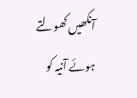آنکھیں کھولتے ہوئے آنیہ کو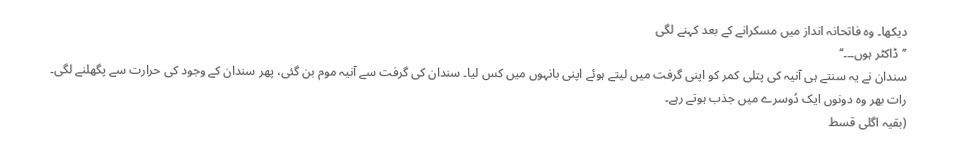دیکھا۔ وہ فاتحانہ انداز میں مسکرانے کے بعد کہنے لگی
’’ڈاکٹر ہوں۔۔۔‘‘
سندان نے یہ سنتے ہی آنیہ کی پتلی کمر کو اپنی گرفت میں لیتے ہوئے اپنی بانہوں میں کس لیا۔ سندان کی گرفت سے آنیہ موم بن گئی، پھر سندان کے وجود کی حرارت سے پگھلنے لگی۔ رات بھر وہ دونوں ایک دُوسرے میں جذب ہوتے رہے۔
(بقیہ اگلی قسط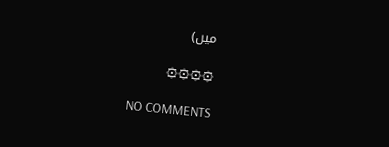میں)

۞۞۞۞

NO COMMENTS